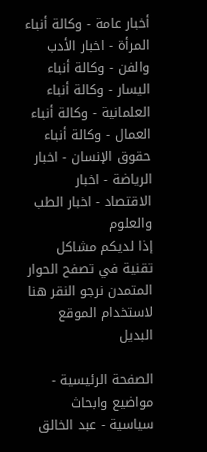أخبار عامة - وكالة أنباء المرأة - اخبار الأدب والفن - وكالة أنباء اليسار - وكالة أنباء العلمانية - وكالة أنباء العمال - وكالة أنباء حقوق الإنسان - اخبار الرياضة - اخبار الاقتصاد - اخبار الطب والعلوم
إذا لديكم مشاكل تقنية في تصفح الحوار المتمدن نرجو النقر هنا لاستخدام الموقع البديل

الصفحة الرئيسية - مواضيع وابحاث سياسية - عبد الخالق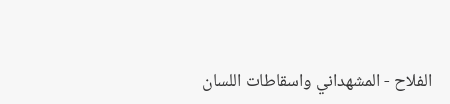الفلاح - المشهداني واسقاطات اللسان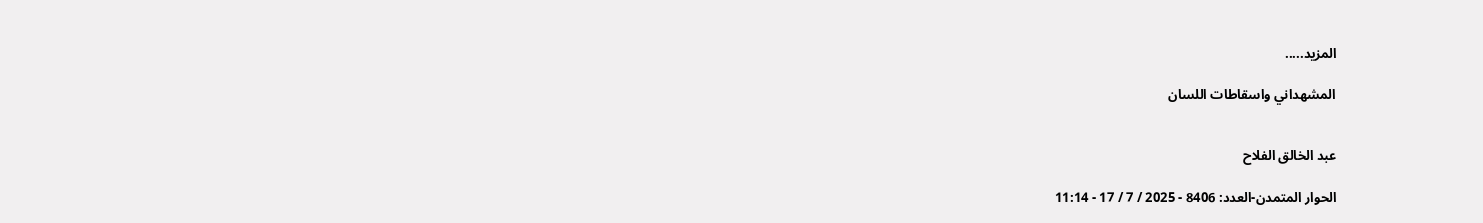المزيد.....

المشهداني واسقاطات اللسان


عبد الخالق الفلاح

الحوار المتمدن-العدد: 8406 - 2025 / 7 / 17 - 11:14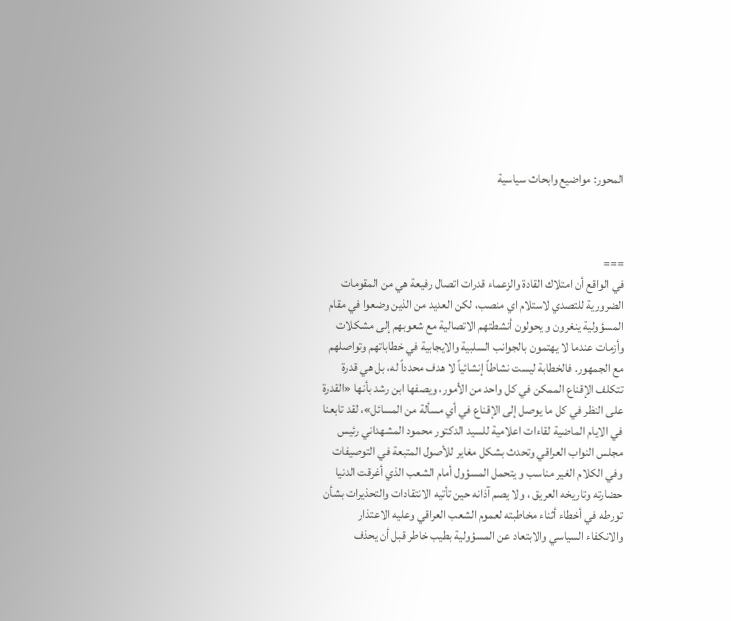المحور: مواضيع وابحاث سياسية



===
في الواقع أن امتلاك القادة والزعماء قدرات اتصال رفيعة هي من المقومات الضرورية للتصدي لاستلام اي منصب، لكن العديد من الذين وضعوا في مقام المسؤولية ينغرون و يحولون أنشطتهم الاتصالية مع شعوبهم إلى مشكلات وأزمات عندما لا يهتمون بالجوانب السلبية والايجابية في خطاباتهم وتواصلهم مع الجمهور. فالخطابة ليست نشاطاً إنشائياً لا هدف محدداً له، بل هي قدرة تتكلف الإقناع الممكن في كل واحد من الأمور، ويصفها ابن رشد بأنها «القدرة على النظر في كل ما يوصل إلى الإقناع في أي مسألة من المسائل»، لقد تابعنا في الايام الماضية لقاءات اعلامية للسيد الدكتور محمود المشهداني رئيس مجلس النواب العراقي وتحدث بشكل مغاير للأصول المتبعة في التوصيفات وفي الكلام الغير مناسب و يتحمل المسؤول أمام الشعب الذي أغرقت الدنيا حضارته وتاريخه العريق ، ولا يصم آذانه حين تأتيه الانتقادات والتحذيرات بشأن تورطه في أخطاء أثناء مخاطبته لعموم الشعب العراقي وعليه الاعتذار والانكفاء السياسي والابتعاد عن المسؤولية بطيب خاطر قبل أن يحذف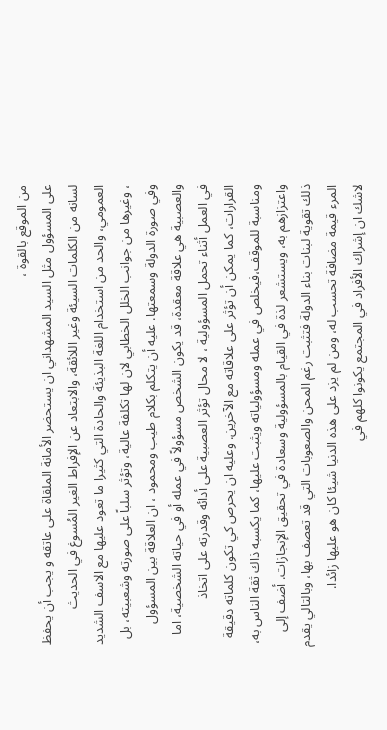من الموقع بالقوة ،
على المسؤول مثل السيد المشهداني ان يستحضر الأمانة الملقاة على عاتقه و يجب أن يحفظ لسانه من الكلمات السيئة وغير اللائقة، والابتعاد عن الإفراط الغير المُسوغ في الحديث العمومي، والحد من استخدام اللغة البذيئة والحادة التي كثيرا ما تعود عليها مع الاسف الشديد ، وغيرها من جوانب الخلل الخطابي لان لها تكلفة عالية، وتؤثر سلباً على صورته وشعبيته، بل وفي صورة الدولة وسمعتها. عليه أن يتكلم بكلام طيب ومحمود ، ان العلاقة بين المسؤول والعصبية هي علاقة معقدة، قد يكون الشخص مسؤولاً في عمله أو في حياته الشخصية، اما في العمل أثناء تحمل المسؤولية ، لا محال تؤثر العصبية على أدائه وقدرته على اتخاذ القرارات، كما يمكن أن تؤثر على علاقاته مع الآخرين. وعليه ان يحرص كي تكون كلماته دقيقة ومناسبة للموقف،فيخلص في عمله ومسؤولياته ويثبت عليها، كما يكسبه ذاك ثقة الناس به، واعتزازهم به، ويستشعر لذة في القيام بالمسؤولية وسعادة في تحقيق الإنجازات. أضف إلى ذلك تقوية لبنات بناء الدولة فتثبت رغم المحن والصعوبات التي قد تعصف بها، وبالتالي يقدم المرء قيمة مضافة تحسب له، ومن لم يزد على هذه الدنيا شيئا كان هو عليها زائدا.
لاشك ان إشراك الأفراد في المجتمع يكونوا كلهم في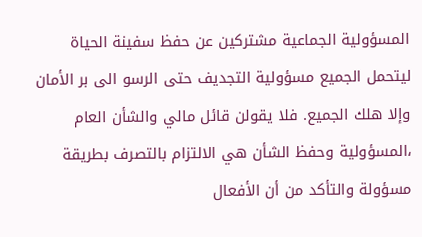المسؤولية الجماعية مشتركين عن حفظ سفينة الحياة ليتحمل الجميع مسؤولية التجديف حتى الرسو الى بر الأمان وإلا هلك الجميع. فلا يقولن قائل مالي والشأن العام ،المسؤولية وحفظ الشأن هي الالتزام بالتصرف بطريقة مسؤولة والتأكد من أن الأفعال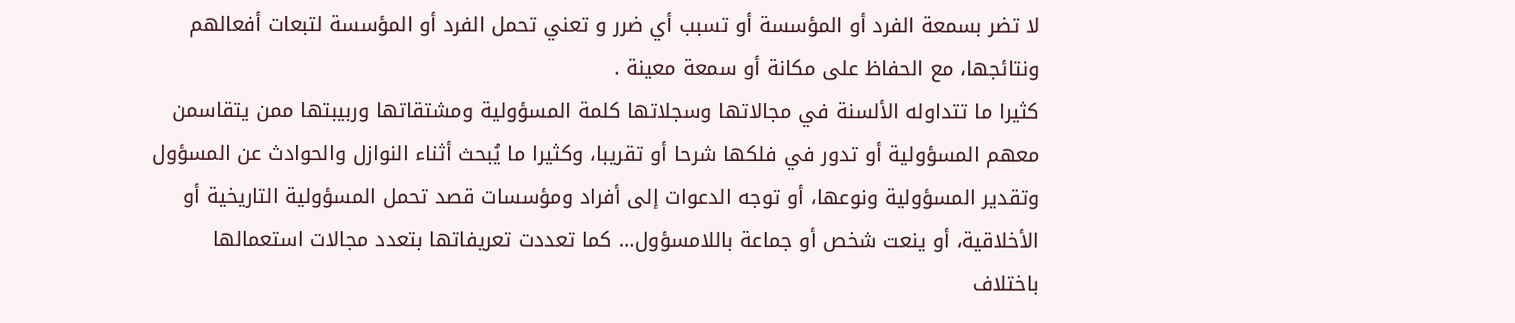لا تضر بسمعة الفرد أو المؤسسة أو تسبب أي ضرر و تعني تحمل الفرد أو المؤسسة لتبعات أفعالهم ونتائجها، مع الحفاظ على مكانة أو سمعة معينة .
كثيرا ما تتداوله الألسنة في مجالاتها وسجلاتها كلمة المسؤولية ومشتقاتها وربيبتها ممن يتقاسمن معهم المسؤولية أو تدور في فلكها شرحا أو تقريبا، وكثيرا ما يُبحث أثناء النوازل والحوادث عن المسؤول وتقدير المسؤولية ونوعها، أو توجه الدعوات إلى أفراد ومؤسسات قصد تحمل المسؤولية التاريخية أو الأخلاقية، أو ينعت شخص أو جماعة باللامسؤول… كما تعددت تعريفاتها بتعدد مجالات استعمالها باختلاف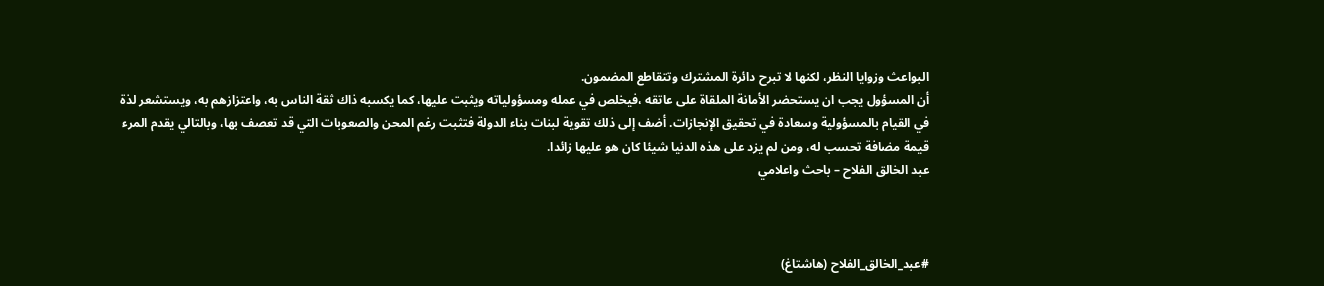البواعث وزوايا النظر، لكنها لا تبرح دائرة المشترك وتتقاطع المضمون.
أن المسؤول يجب ان يستحضر الأمانة الملقاة على عاتقه ،فيخلص في عمله ومسؤولياته ويثبت عليها، كما يكسبه ذاك ثقة الناس به، واعتزازهم به، ويستشعر لذة في القيام بالمسؤولية وسعادة في تحقيق الإنجازات. أضف إلى ذلك تقوية لبنات بناء الدولة فتثبت رغم المحن والصعوبات التي قد تعصف بها، وبالتالي يقدم المرء قيمة مضافة تحسب له، ومن لم يزد على هذه الدنيا شيئا كان هو عليها زائدا.
عبد الخالق الفلاح – باحث واعلامي



#عبد_الخالق_الفلاح (هاشتاغ)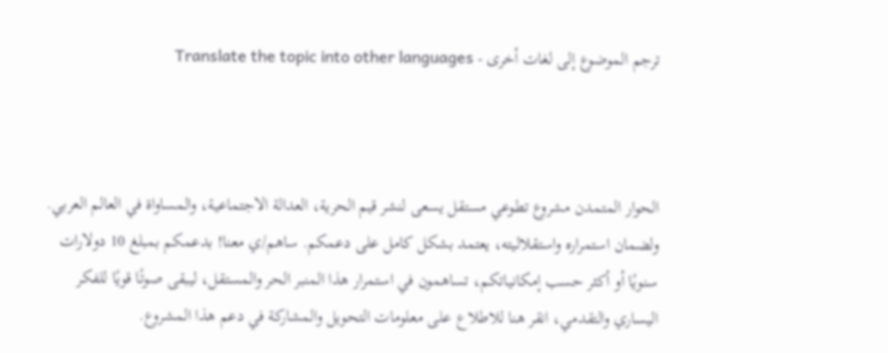ترجم الموضوع إلى لغات أخرى - Translate the topic into other languages



الحوار المتمدن مشروع تطوعي مستقل يسعى لنشر قيم الحرية، العدالة الاجتماعية، والمساواة في العالم العربي. ولضمان استمراره واستقلاليته، يعتمد بشكل كامل على دعمكم. ساهم/ي معنا! بدعمكم بمبلغ 10 دولارات سنويًا أو أكثر حسب إمكانياتكم، تساهمون في استمرار هذا المنبر الحر والمستقل، ليبقى صوتًا قويًا للفكر اليساري والتقدمي، انقر هنا للاطلاع على معلومات التحويل والمشاركة في دعم هذا المشروع.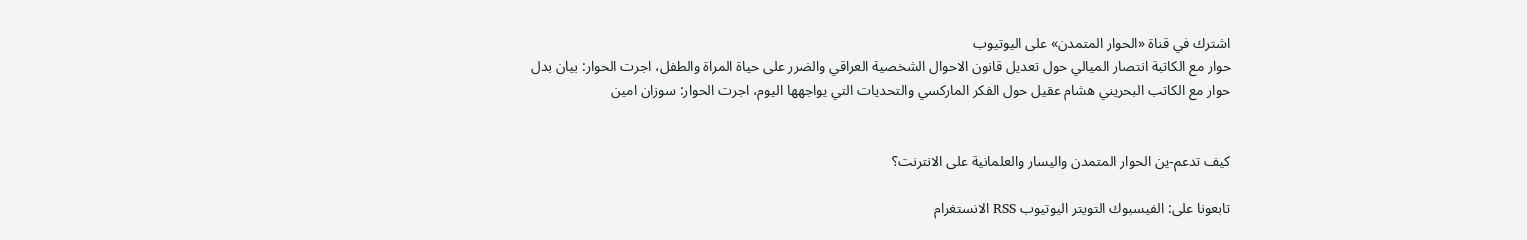اشترك في قناة «الحوار المتمدن» على اليوتيوب
حوار مع الكاتبة انتصار الميالي حول تعديل قانون الاحوال الشخصية العراقي والضرر على حياة المراة والطفل، اجرت الحوار: بيان بدل
حوار مع الكاتب البحريني هشام عقيل حول الفكر الماركسي والتحديات التي يواجهها اليوم، اجرت الحوار: سوزان امين


كيف تدعم-ين الحوار المتمدن واليسار والعلمانية على الانترنت؟

تابعونا على: الفيسبوك التويتر اليوتيوب RSS الانستغرام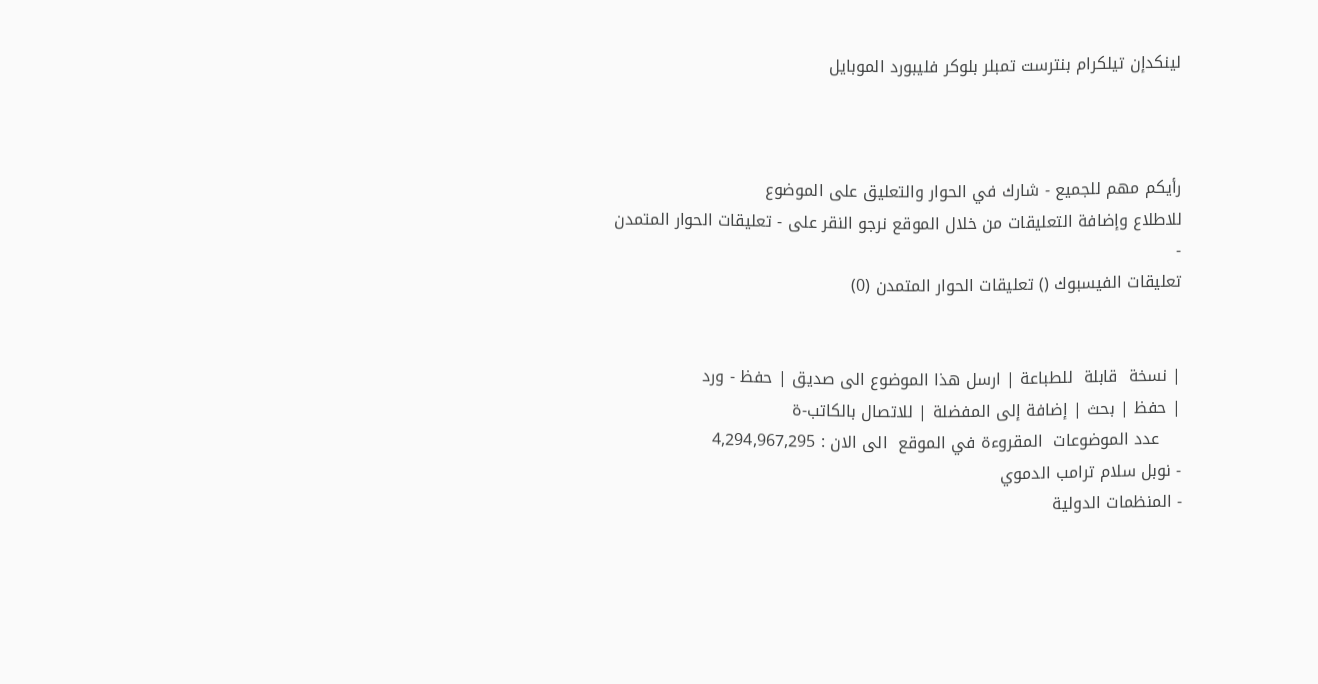لينكدإن تيلكرام بنترست تمبلر بلوكر فليبورد الموبايل



رأيكم مهم للجميع - شارك في الحوار والتعليق على الموضوع
للاطلاع وإضافة التعليقات من خلال الموقع نرجو النقر على - تعليقات الحوار المتمدن -
تعليقات الفيسبوك () تعليقات الحوار المتمدن (0)


| نسخة  قابلة  للطباعة | ارسل هذا الموضوع الى صديق | حفظ - ورد
| حفظ | بحث | إضافة إلى المفضلة | للاتصال بالكاتب-ة
    عدد الموضوعات  المقروءة في الموقع  الى الان : 4,294,967,295
- نوبل سلام ترامب الدموي
- المنظمات الدولية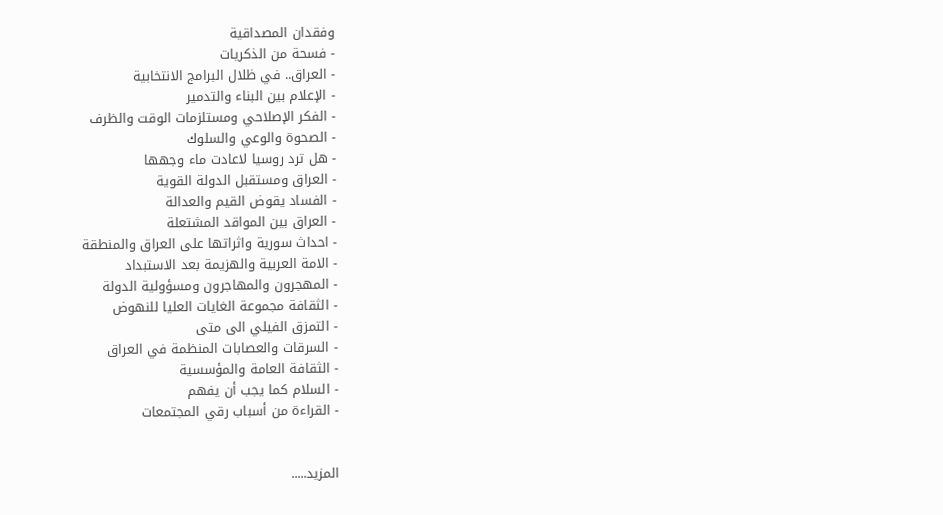وفقدان المصداقية
- فسحة من الذكريات
- العراق.. في ظلال البرامج الانتخابية
- الإعلام بين البناء والتدمير
- الفكر الإصلاحي ومستلزمات الوقت والظرف
- الصحوة والوعي والسلوك
- هل ترد روسيا لاعادت ماء وجهها
- العراق ومستقبل الدولة القوية
- الفساد يقوض القيم والعدالة
- العراق بين المواقد المشتعلة
- احداث سورية واثراتها على العراق والمنطقة
- الامة العربية والهزيمة بعد الاستبداد
- المهجرون والمهاجرون ومسؤولية الدولة
- الثقافة مجموعة الغايات العليا للنهوض
- التمزق الفيلي الى متى
- السرقات والعصابات المنظمة في العراق
- الثقافة العامة والمؤسسية
- السلام كما يجب أن يفهم
- القراءة من أسباب رقي المجتمعات


المزيد.....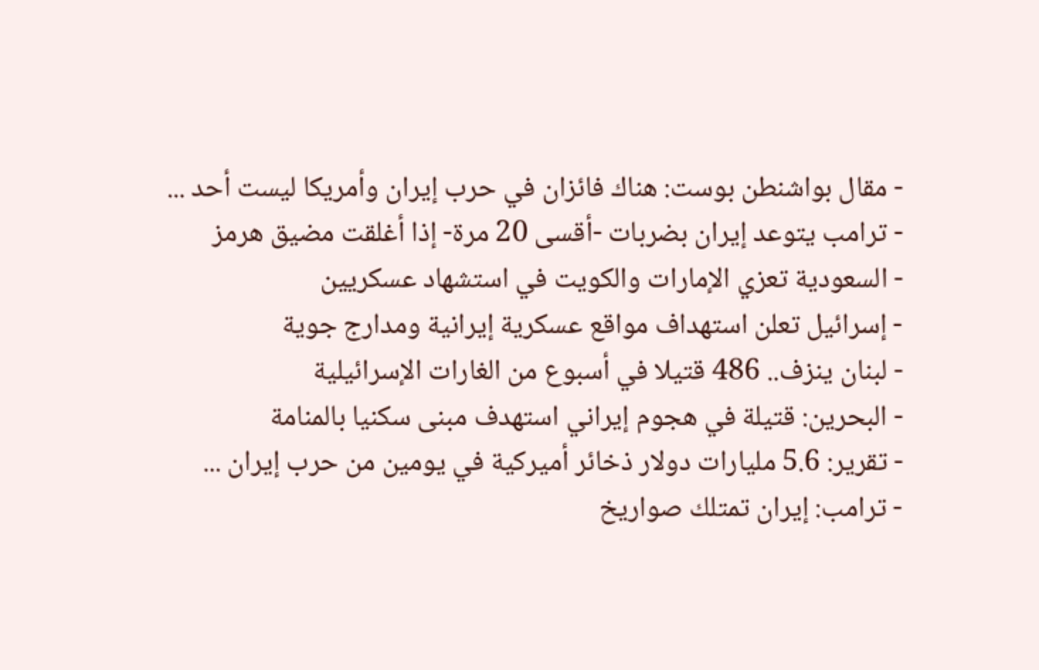- مقال بواشنطن بوست: هناك فائزان في حرب إيران وأمريكا ليست أحد ...
- ترامب يتوعد إيران بضربات -أقسى 20 مرة- إذا أغلقت مضيق هرمز
- السعودية تعزي الإمارات والكويت في استشهاد عسكريين
- إسرائيل تعلن استهداف مواقع عسكرية إيرانية ومدارج جوية
- لبنان ينزف.. 486 قتيلا في أسبوع من الغارات الإسرائيلية
- البحرين: قتيلة في هجوم إيراني استهدف مبنى سكنيا بالمنامة
- تقرير: 5.6 مليارات دولار ذخائر أميركية في يومين من حرب إيران ...
- ترامب: إيران تمتلك صواريخ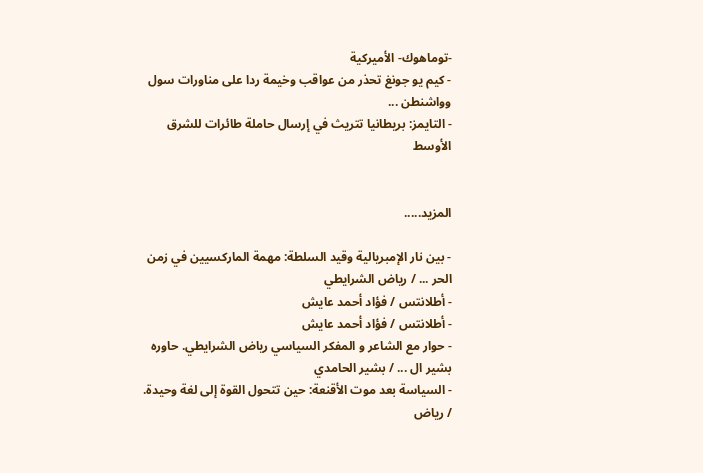-توماهوك- الأميركية
- كيم يو جونغ تحذر من عواقب وخيمة ردا على مناورات سول وواشنطن ...
- التايمز: بريطانيا تتريث في إرسال حاملة طائرات للشرق الأوسط


المزيد.....

- بين نار الإمبريالية وقيد السلطة: مهمة الماركسيين في زمن الحر ... / رياض الشرايطي
- أطلانتس / فؤاد أحمد عايش
- أطلانتس / فؤاد أحمد عايش
- حوار مع الشاعر و المفكر السياسي رياض الشرايطي. حاوره بشير ال ... / بشير الحامدي
- السياسة بعد موت الأقنعة: حين تتحول القوة إلى لغة وحيدة. / رياض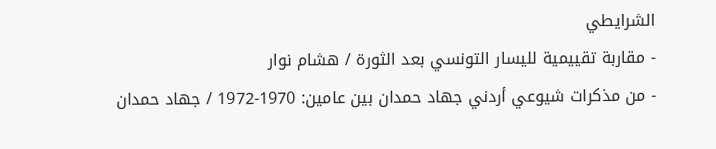الشرايطي
- مقاربة تقييمية لليسار التونسي بعد الثورة / هشام نوار
- من مذكرات شيوعي أردني جهاد حمدان بين عامين: 1970-1972 / جهاد حمدان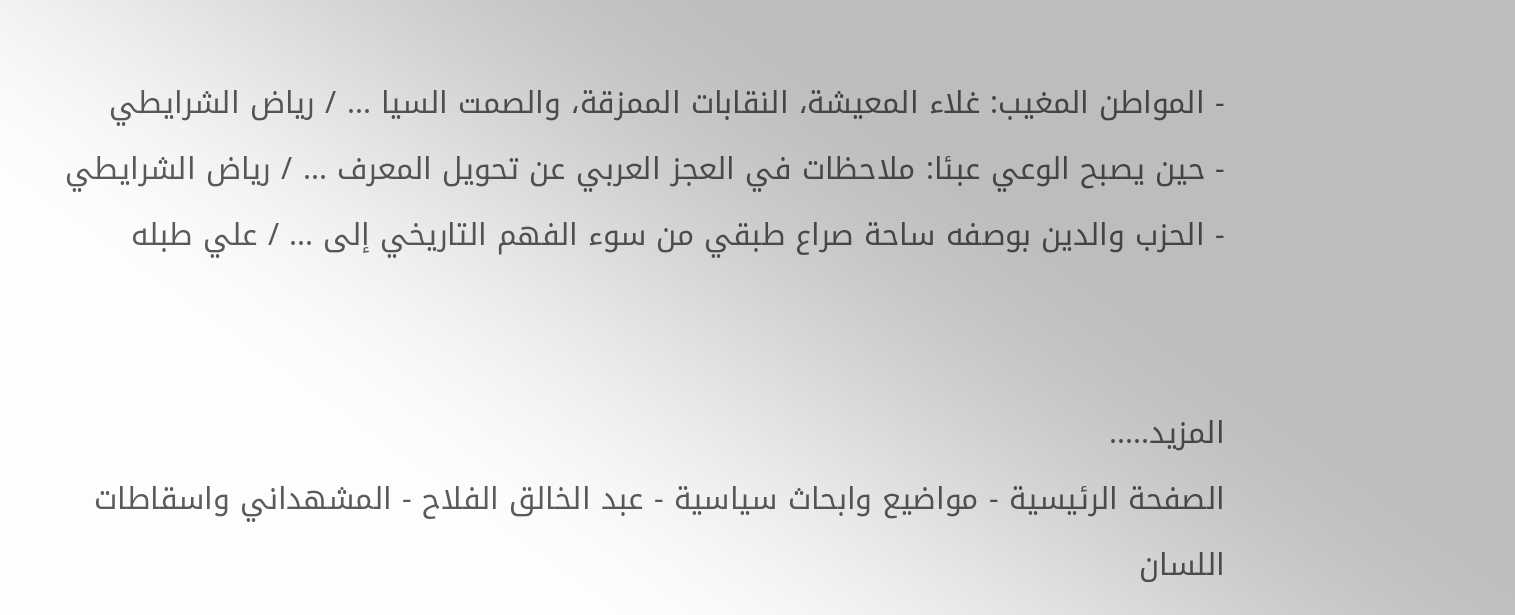- المواطن المغيب: غلاء المعيشة، النقابات الممزقة، والصمت السيا ... / رياض الشرايطي
- حين يصبح الوعي عبئا: ملاحظات في العجز العربي عن تحويل المعرف ... / رياض الشرايطي
- الحزب والدين بوصفه ساحة صراع طبقي من سوء الفهم التاريخي إلى ... / علي طبله


المزيد.....
الصفحة الرئيسية - مواضيع وابحاث سياسية - عبد الخالق الفلاح - المشهداني واسقاطات اللسان